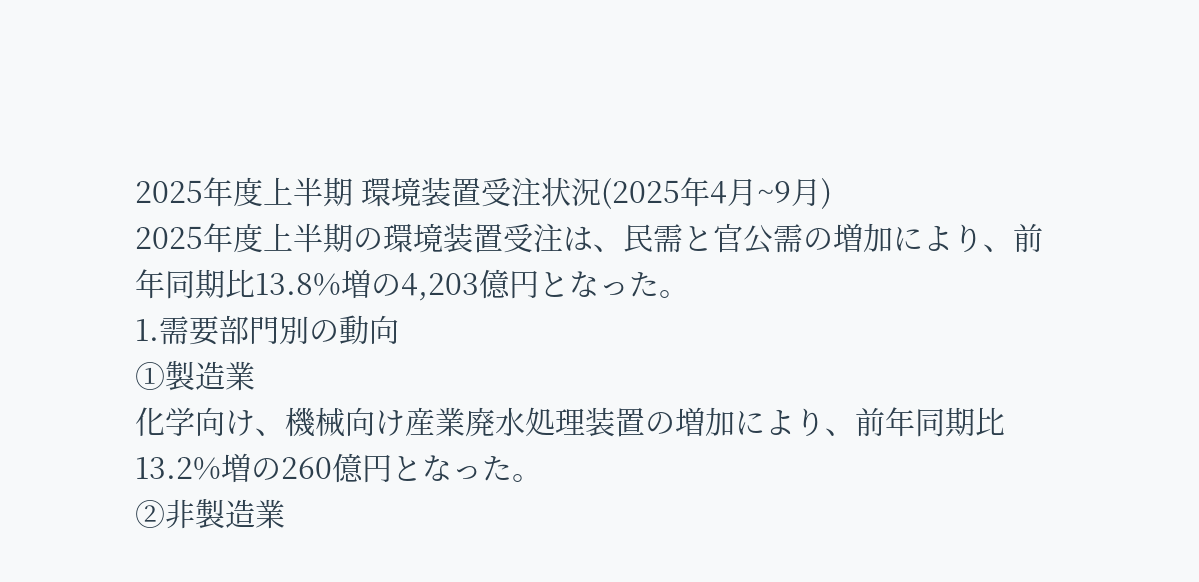2025年度上半期 環境装置受注状況(2025年4月~9月)
2025年度上半期の環境装置受注は、民需と官公需の増加により、前年同期比13.8%増の4,203億円となった。
1.需要部門別の動向
①製造業
化学向け、機械向け産業廃水処理装置の増加により、前年同期比13.2%増の260億円となった。
②非製造業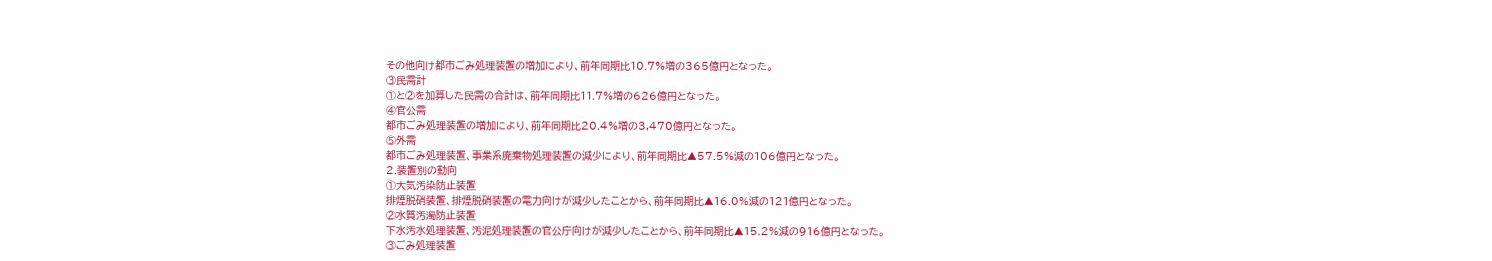その他向け都市ごみ処理装置の増加により、前年同期比10.7%増の365億円となった。
③民需計
①と②を加算した民需の合計は、前年同期比11.7%増の626億円となった。
④官公需
都市ごみ処理装置の増加により、前年同期比20.4%増の3,470億円となった。
⑤外需
都市ごみ処理装置、事業系廃棄物処理装置の減少により、前年同期比▲57.5%減の106億円となった。
2.装置別の動向
①大気汚染防止装置
排煙脱硝装置、排煙脱硝装置の電力向けが減少したことから、前年同期比▲16.0%減の121億円となった。
②水質汚濁防止装置
下水汚水処理装置、汚泥処理装置の官公庁向けが減少したことから、前年同期比▲15.2%減の916億円となった。
③ごみ処理装置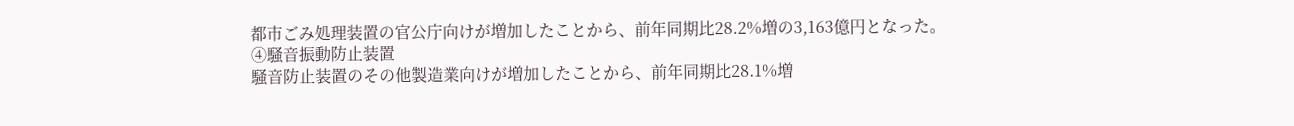都市ごみ処理装置の官公庁向けが増加したことから、前年同期比28.2%増の3,163億円となった。
④騒音振動防止装置
騒音防止装置のその他製造業向けが増加したことから、前年同期比28.1%増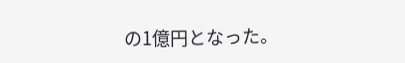の1億円となった。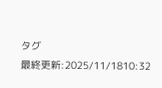タグ
最終更新:2025/11/1810:32